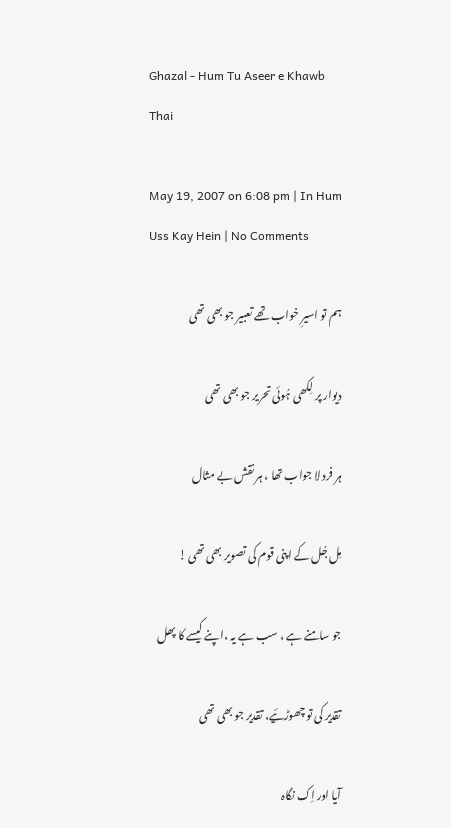Ghazal - Hum Tu Aseer e Khawb Thai

May 19, 2007 on 6:08 pm | In Hum Uss Kay Hein | No Comments

ہم تو اسیرِ خواب تھے تعبیر جو بھی تھی

دیوار پر لِکھی ہُوئی تحریر جو بھی تھی

ہر فرد لا جواب تھا ، ہر نقش بے مثال

مِل جُل کے اپنی قوم کی تصویر بھی تھی !

جو سامنے ہے ، سب ہے یہ ،اپنے کیسے کا پھل

تقدیر کی تو چھوڑئیے، تقدیر جو بھی تھی

آیا اور اِک نگاہ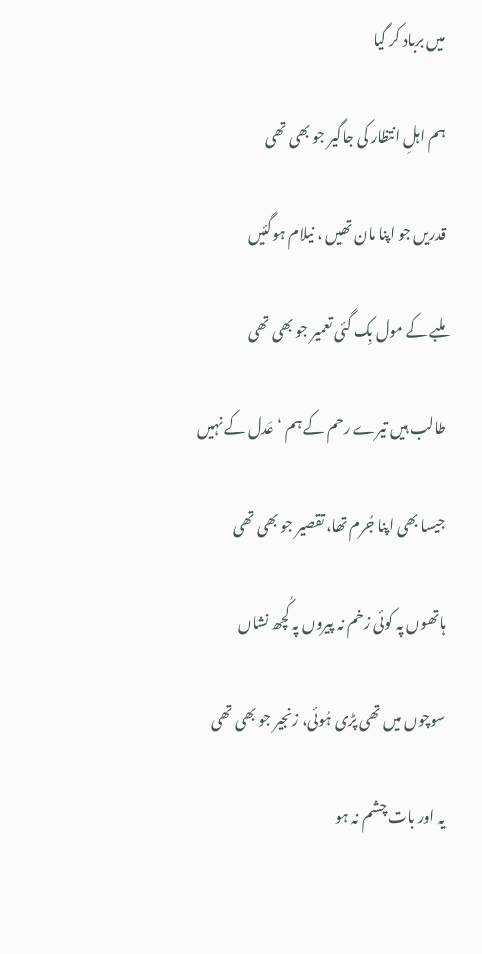میں برباد کر گیا

ہم اہلِ انتظار کی جاگیر جو بھی تھی

قدریں جو اپنا مان تھیں ، نیلام ہوگئیں

ملبے کے مول بِک گئی تعمیر جو بھی تھی

طالب ہیں تیرے رحم کے ہم ‘ عَدل کے نہیں

جیسا بھی اپنا جُرم تھا، تقصیر جو بھی تھی

ہاتھوں پہ کوئی زخم نہ پیروں پہ کُچھ نشاں

سوچوں میں تھی پڑی ہُوئی، زنجیر جو بھی تھی

یہ اور بات چشم نہ ہو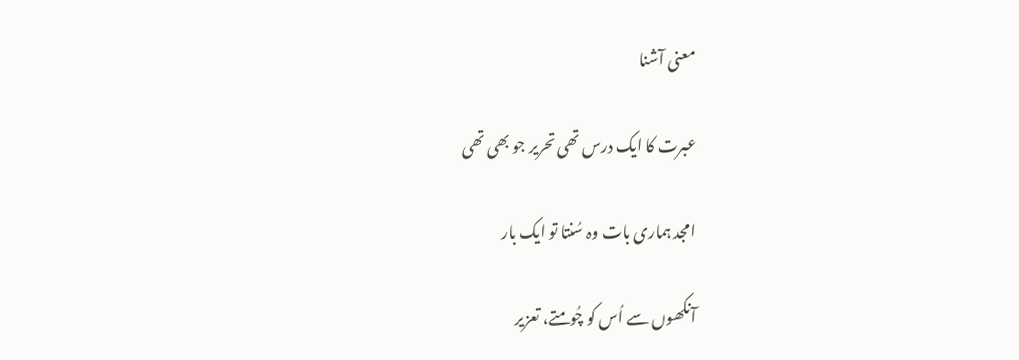معنی آشنا

عبرت کا ایک درس تھی تحریر جو بھی تھی

امجد ہماری بات وہ سُنتا تو ایک بار

آنکھوں سے اُس کو چُومتے، تعزیر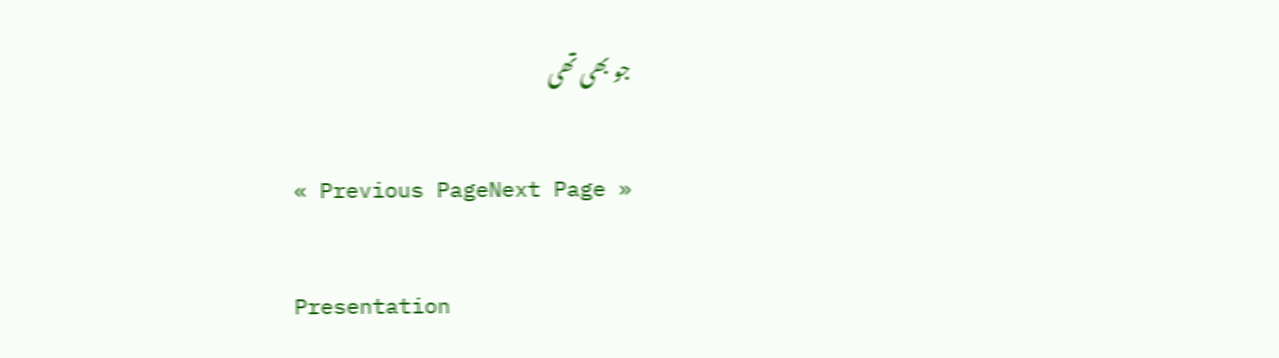جو بھی تھی

« Previous PageNext Page »

Presentation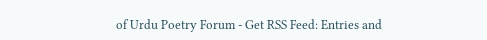of Urdu Poetry Forum - Get RSS Feed: Entries and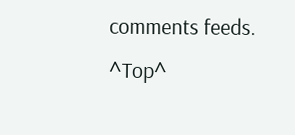comments feeds. ^Top^